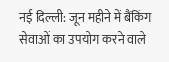नई दिल्ली: जून महीने में बैंकिंग सेवाओं का उपयोग करने वाले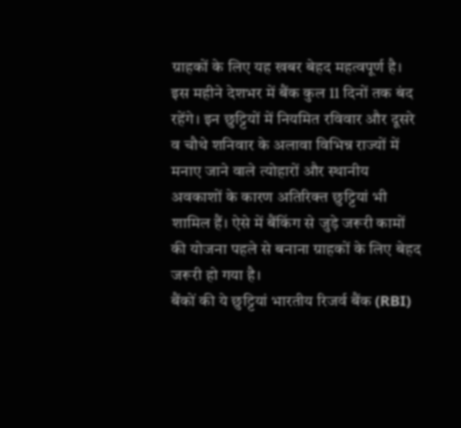ग्राहकों के लिए यह खबर बेहद महत्वपूर्ण है। इस महीने देशभर में बैंक कुल 11 दिनों तक बंद रहेंगे। इन छुट्टियों में नियमित रविवार और दूसरे व चौथे शनिवार के अलावा विभिन्न राज्यों में मनाए जाने वाले त्योहारों और स्थानीय अवकाशों के कारण अतिरिक्त छुट्टियां भी शामिल हैं। ऐसे में बैंकिंग से जुड़े जरूरी कामों की योजना पहले से बनाना ग्राहकों के लिए बेहद जरूरी हो गया है।
बैंकों की ये छुट्टियां भारतीय रिजर्व बैंक (RBI)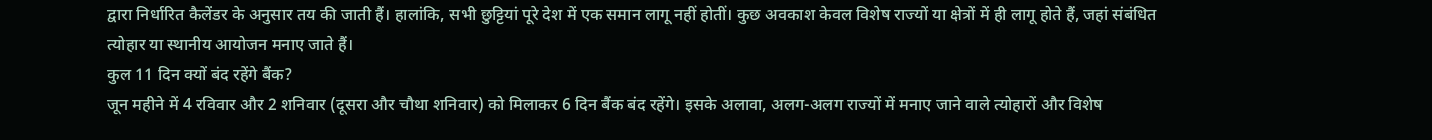द्वारा निर्धारित कैलेंडर के अनुसार तय की जाती हैं। हालांकि, सभी छुट्टियां पूरे देश में एक समान लागू नहीं होतीं। कुछ अवकाश केवल विशेष राज्यों या क्षेत्रों में ही लागू होते हैं, जहां संबंधित त्योहार या स्थानीय आयोजन मनाए जाते हैं।
कुल 11 दिन क्यों बंद रहेंगे बैंक?
जून महीने में 4 रविवार और 2 शनिवार (दूसरा और चौथा शनिवार) को मिलाकर 6 दिन बैंक बंद रहेंगे। इसके अलावा, अलग-अलग राज्यों में मनाए जाने वाले त्योहारों और विशेष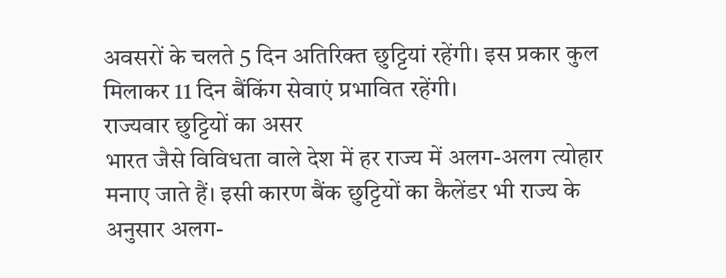अवसरों के चलते 5 दिन अतिरिक्त छुट्टियां रहेंगी। इस प्रकार कुल मिलाकर 11 दिन बैंकिंग सेवाएं प्रभावित रहेंगी।
राज्यवार छुट्टियों का असर
भारत जैसे विविधता वाले देश में हर राज्य में अलग-अलग त्योहार मनाए जाते हैं। इसी कारण बैंक छुट्टियों का कैलेंडर भी राज्य के अनुसार अलग-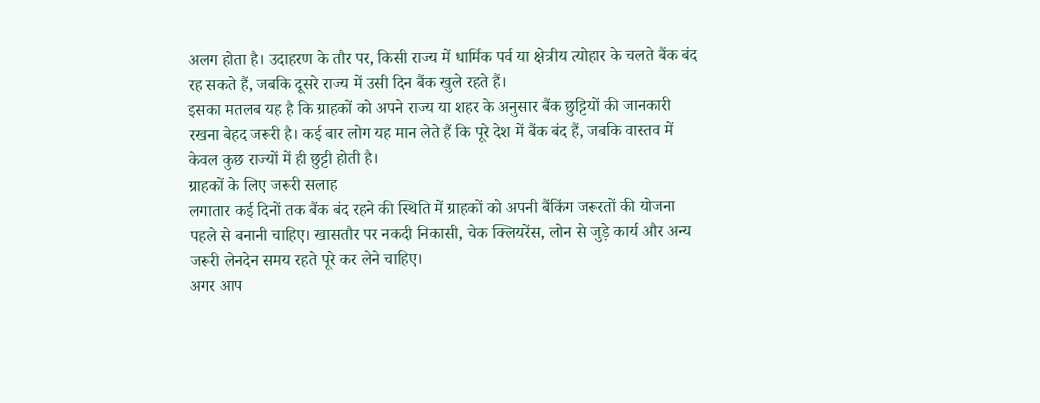अलग होता है। उदाहरण के तौर पर, किसी राज्य में धार्मिक पर्व या क्षेत्रीय त्योहार के चलते बैंक बंद रह सकते हैं, जबकि दूसरे राज्य में उसी दिन बैंक खुले रहते हैं।
इसका मतलब यह है कि ग्राहकों को अपने राज्य या शहर के अनुसार बैंक छुट्टियों की जानकारी रखना बेहद जरूरी है। कई बार लोग यह मान लेते हैं कि पूरे देश में बैंक बंद हैं, जबकि वास्तव में केवल कुछ राज्यों में ही छुट्टी होती है।
ग्राहकों के लिए जरूरी सलाह
लगातार कई दिनों तक बैंक बंद रहने की स्थिति में ग्राहकों को अपनी बैंकिंग जरूरतों की योजना पहले से बनानी चाहिए। खासतौर पर नकदी निकासी, चेक क्लियरेंस, लोन से जुड़े कार्य और अन्य जरूरी लेनदेन समय रहते पूरे कर लेने चाहिए।
अगर आप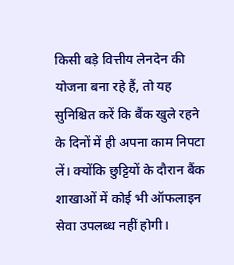किसी बड़े वित्तीय लेनदेन की योजना बना रहे हैं, तो यह सुनिश्चित करें कि बैंक खुले रहने के दिनों में ही अपना काम निपटा लें। क्योंकि छुट्टियों के दौरान बैंक शाखाओं में कोई भी ऑफलाइन सेवा उपलब्ध नहीं होगी।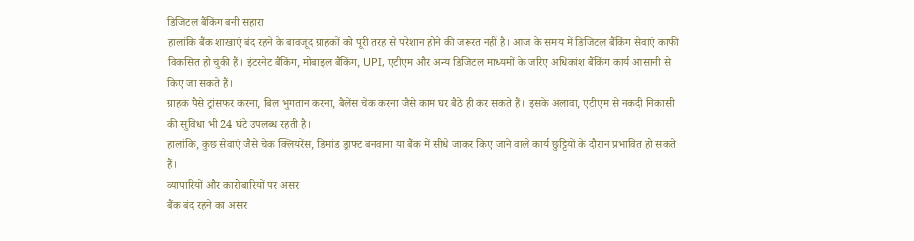डिजिटल बैंकिंग बनी सहारा
हालांकि बैंक शाखाएं बंद रहने के बावजूद ग्राहकों को पूरी तरह से परेशान होने की जरूरत नहीं है। आज के समय में डिजिटल बैंकिंग सेवाएं काफी विकसित हो चुकी हैं। इंटरनेट बैंकिंग, मोबाइल बैंकिंग, UPI, एटीएम और अन्य डिजिटल माध्यमों के जरिए अधिकांश बैंकिंग कार्य आसानी से किए जा सकते हैं।
ग्राहक पैसे ट्रांसफर करना, बिल भुगतान करना, बैलेंस चेक करना जैसे काम घर बैठे ही कर सकते हैं। इसके अलावा, एटीएम से नकदी निकासी की सुविधा भी 24 घंटे उपलब्ध रहती है।
हालांकि, कुछ सेवाएं जैसे चेक क्लियरेंस, डिमांड ड्राफ्ट बनवाना या बैंक में सीधे जाकर किए जाने वाले कार्य छुट्टियों के दौरान प्रभावित हो सकते हैं।
व्यापारियों और कारोबारियों पर असर
बैंक बंद रहने का असर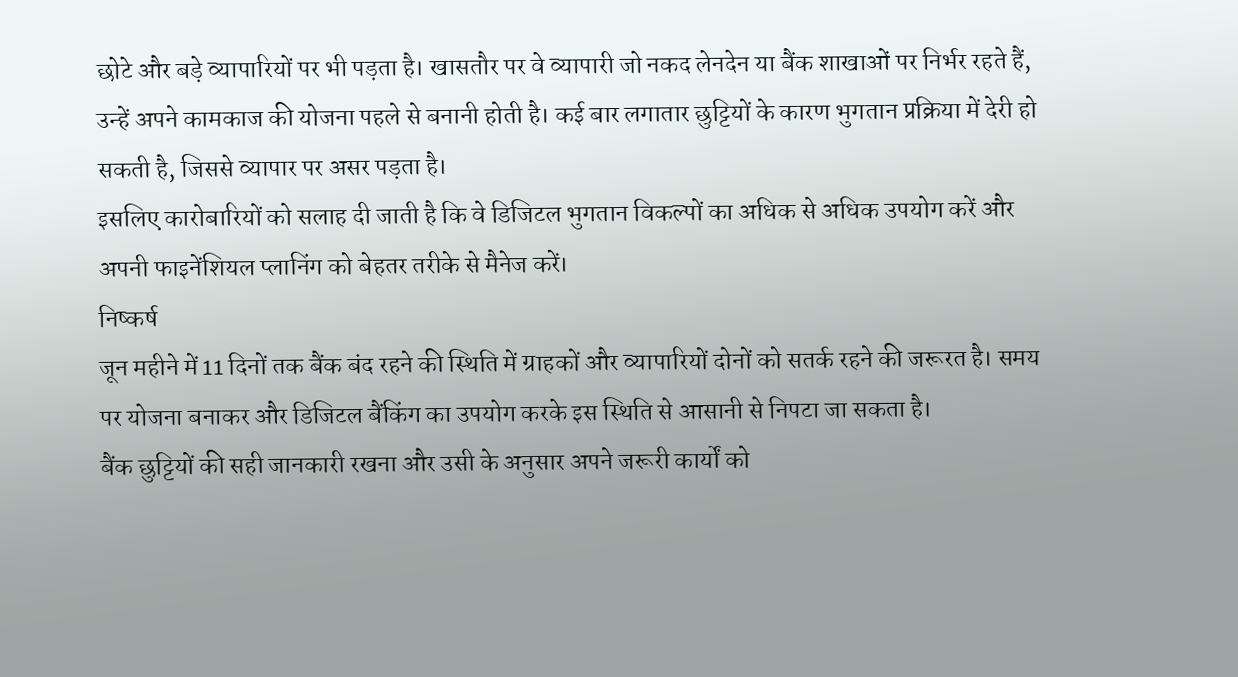छोटे और बड़े व्यापारियों पर भी पड़ता है। खासतौर पर वे व्यापारी जो नकद लेनदेन या बैंक शाखाओं पर निर्भर रहते हैं, उन्हें अपने कामकाज की योजना पहले से बनानी होती है। कई बार लगातार छुट्टियों के कारण भुगतान प्रक्रिया में देरी हो सकती है, जिससे व्यापार पर असर पड़ता है।
इसलिए कारोबारियों को सलाह दी जाती है कि वे डिजिटल भुगतान विकल्पों का अधिक से अधिक उपयोग करें और अपनी फाइनेंशियल प्लानिंग को बेहतर तरीके से मैनेज करें।
निष्कर्ष
जून महीने में 11 दिनों तक बैंक बंद रहने की स्थिति में ग्राहकों और व्यापारियों दोनों को सतर्क रहने की जरूरत है। समय पर योजना बनाकर और डिजिटल बैंकिंग का उपयोग करके इस स्थिति से आसानी से निपटा जा सकता है।
बैंक छुट्टियों की सही जानकारी रखना और उसी के अनुसार अपने जरूरी कार्यों को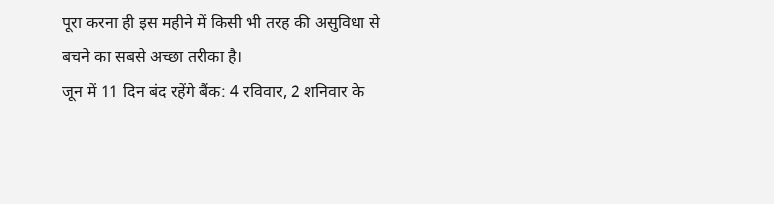पूरा करना ही इस महीने में किसी भी तरह की असुविधा से बचने का सबसे अच्छा तरीका है।
जून में 11 दिन बंद रहेंगे बैंक: 4 रविवार, 2 शनिवार के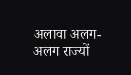अलावा अलग-अलग राज्यों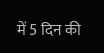में 5 दिन की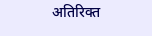अतिरिक्त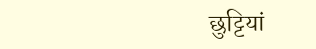छुट्टियां